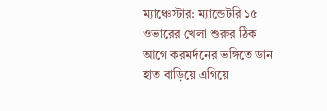ম্যাঞ্চেস্টার: ম্যান্ডেটরি ১৫ ওভারের খেলা শুরুর ঠিক আগে করমর্দনের ভঙ্গিতে ডান হাত বাড়িয়ে এগিয়ে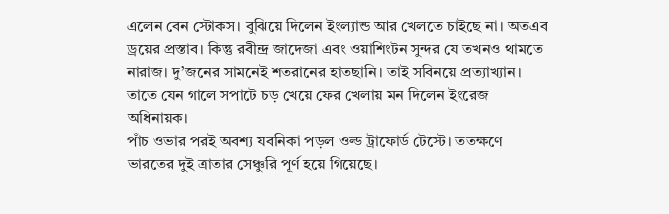এলেন বেন স্টোকস। বুঝিয়ে দিলেন ইংল্যান্ড আর খেলতে চাইছে না। অতএব ড্রয়ের প্রস্তাব। কিন্তু রবীন্দ্র জাদেজা এবং ওয়াশিংটন সুন্দর যে তখনও থামতে নারাজ। দু’জনের সামনেই শতরানের হাতছানি। তাই সবিনয়ে প্রত্যাখ্যান। তাতে যেন গালে সপাটে চড় খেয়ে ফের খেলায় মন দিলেন ইংরেজ অধিনায়ক।
পাঁচ ওভার পরই অবশ্য যবনিকা পড়ল ওল্ড ট্রাফোর্ড টেস্টে। ততক্ষণে ভারতের দুই ত্রাতার সেঞ্চুরি পূর্ণ হয়ে গিয়েছে।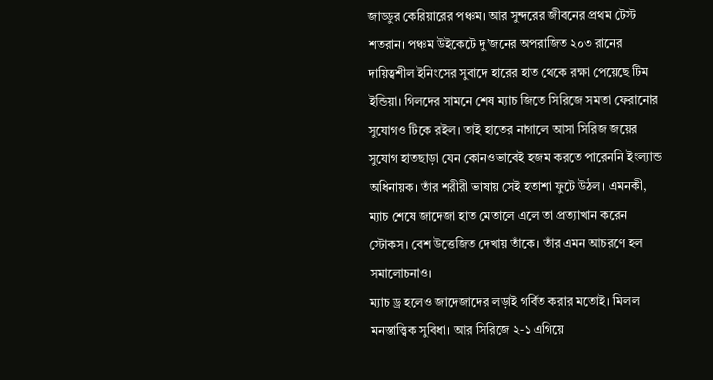জাড্ডুর কেরিয়ারের পঞ্চম। আর সুন্দরের জীবনের প্রথম টেস্ট শতরান। পঞ্চম উইকেটে দু’জনের অপরাজিত ২০৩ রানের দায়িত্বশীল ইনিংসের সুবাদে হারের হাত থেকে রক্ষা পেয়েছে টিম ইন্ডিয়া। গিলদের সামনে শেষ ম্যাচ জিতে সিরিজে সমতা ফেরানোর সুযোগও টিকে রইল। তাই হাতের নাগালে আসা সিরিজ জয়ের সুযোগ হাতছাড়া যেন কোনওভাবেই হজম করতে পারেননি ইংল্যান্ড অধিনায়ক। তাঁর শরীরী ভাষায় সেই হতাশা ফুটে উঠল। এমনকী, ম্যাচ শেষে জাদেজা হাত মেতালে এলে তা প্রত্যাখান করেন স্টোকস। বেশ উত্তেজিত দেখায় তাঁকে। তাঁর এমন আচরণে হল সমালোচনাও।
ম্যাচ ড্র হলেও জাদেজাদের লড়াই গর্বিত করার মতোই। মিলল মনস্তাত্ত্বিক সুবিধা। আর সিরিজে ২-১ এগিয়ে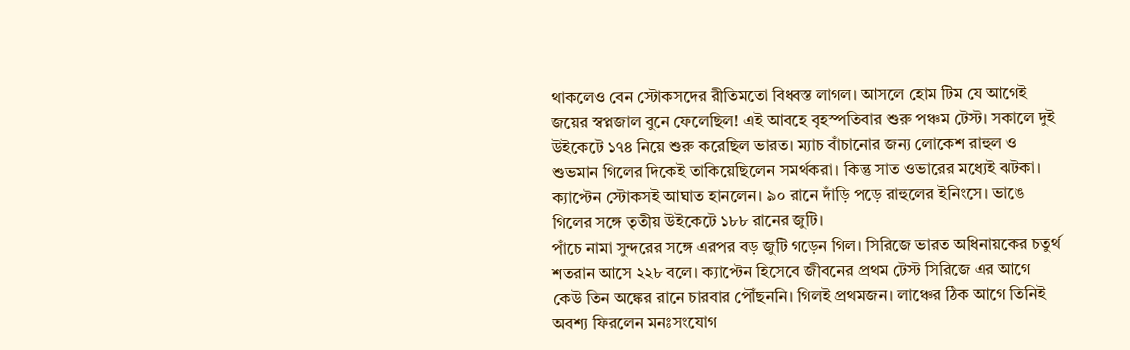থাকলেও বেন স্টোকসদের রীতিমতো বিধ্বস্ত লাগল। আসলে হোম টিম যে আগেই জয়ের স্বপ্নজাল বুনে ফেলেছিল! এই আবহে বৃহস্পতিবার শুরু পঞ্চম টেস্ট। সকালে দুই উইকেটে ১৭৪ নিয়ে শুরু করেছিল ভারত। ম্যাচ বাঁচানোর জন্য লোকেশ রাহুল ও শুভমান গিলের দিকেই তাকিয়েছিলেন সমর্থকরা। কিন্তু সাত ওভারের মধ্যেই ঝটকা। ক্যাপ্টেন স্টোকসই আঘাত হানলেন। ৯০ রানে দাঁড়ি পড়ে রাহুলের ইনিংসে। ভাঙে গিলের সঙ্গে তৃতীয় উইকেটে ১৮৮ রানের জুটি।
পাঁচে নামা সুন্দরের সঙ্গে এরপর বড় জুটি গড়েন গিল। সিরিজে ভারত অধিনায়কের চতুর্থ শতরান আসে ২২৮ বলে। ক্যাপ্টেন হিসেবে জীবনের প্রথম টেস্ট সিরিজে এর আগে কেউ তিন অঙ্কের রানে চারবার পৌঁছননি। গিলই প্রথমজন। লাঞ্চের ঠিক আগে তিনিই অবশ্য ফিরলেন মনঃসংযোগ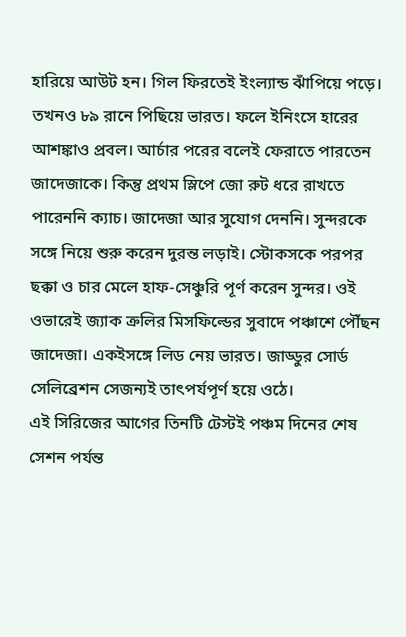হারিয়ে আউট হন। গিল ফিরতেই ইংল্যান্ড ঝাঁপিয়ে পড়ে। তখনও ৮৯ রানে পিছিয়ে ভারত। ফলে ইনিংসে হারের আশঙ্কাও প্রবল। আর্চার পরের বলেই ফেরাতে পারতেন জাদেজাকে। কিন্তু প্রথম স্লিপে জো রুট ধরে রাখতে পারেননি ক্যাচ। জাদেজা আর সুযোগ দেননি। সুন্দরকে সঙ্গে নিয়ে শুরু করেন দুরন্ত লড়াই। স্টোকসকে পরপর ছক্কা ও চার মেলে হাফ-সেঞ্চুরি পূর্ণ করেন সুন্দর। ওই ওভারেই জ্যাক ক্রলির মিসফিল্ডের সুবাদে পঞ্চাশে পৌঁছন জাদেজা। একইসঙ্গে লিড নেয় ভারত। জাড্ডুর সোর্ড সেলিব্রেশন সেজন্যই তাৎপর্যপূর্ণ হয়ে ওঠে।
এই সিরিজের আগের তিনটি টেস্টই পঞ্চম দিনের শেষ সেশন পর্যন্ত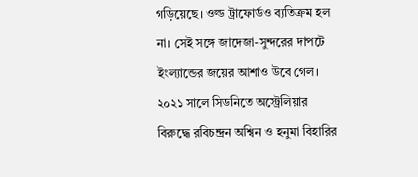গড়িয়েছে। ওল্ড ট্রাফোর্ডও ব্যতিক্রম হল না। সেই সঙ্গে জাদেজা-সুন্দরের দাপটে ইংল্যান্ডের জয়ের আশাও উবে গেল। ২০২১ সালে সিডনিতে অস্ট্রেলিয়ার বিরুদ্ধে রবিচন্দ্রন অশ্বিন ও হনুমা বিহারির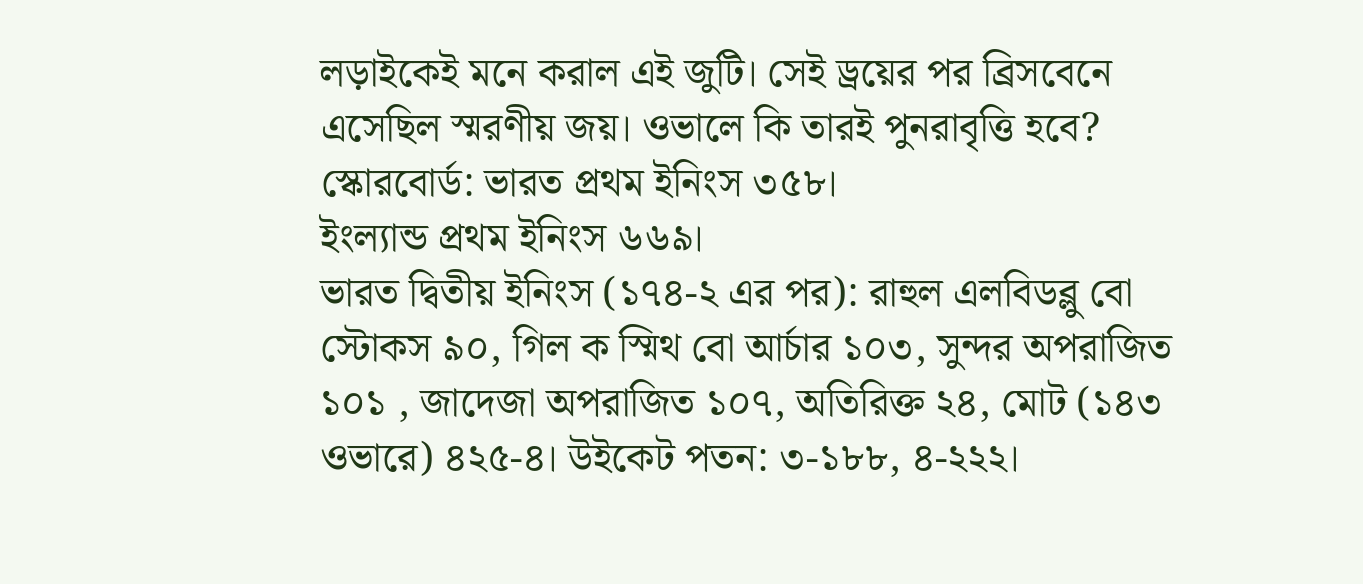লড়াইকেই মনে করাল এই জুটি। সেই ড্রয়ের পর ব্রিসবেনে এসেছিল স্মরণীয় জয়। ওভালে কি তারই পুনরাবৃত্তি হবে?
স্কোরবোর্ড: ভারত প্রথম ইনিংস ৩৫৮।
ইংল্যান্ড প্রথম ইনিংস ৬৬৯।
ভারত দ্বিতীয় ইনিংস (১৭৪-২ এর পর): রাহুল এলবিডব্লু বো স্টোকস ৯০, গিল ক স্মিথ বো আর্চার ১০৩, সুন্দর অপরাজিত ১০১ , জাদেজা অপরাজিত ১০৭, অতিরিক্ত ২৪, মোট (১৪৩ ওভারে) ৪২৫-৪। উইকেট পতন: ৩-১৮৮, ৪-২২২।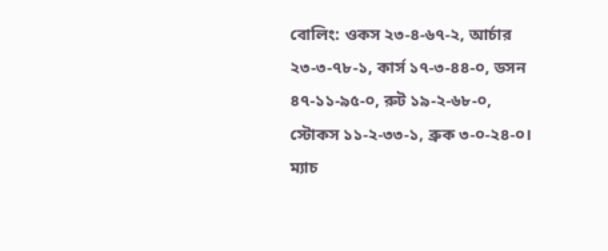বোলিং: ওকস ২৩-৪-৬৭-২, আর্চার ২৩-৩-৭৮-১, কার্স ১৭-৩-৪৪-০, ডসন ৪৭-১১-৯৫-০, রুট ১৯-২-৬৮-০, স্টোকস ১১-২-৩৩-১, ব্রুক ৩-০-২৪-০।
ম্যাচ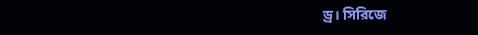ড্র। সিরিজে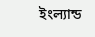ইংল্যান্ড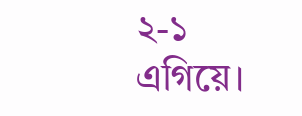২-১ এগিয়ে।